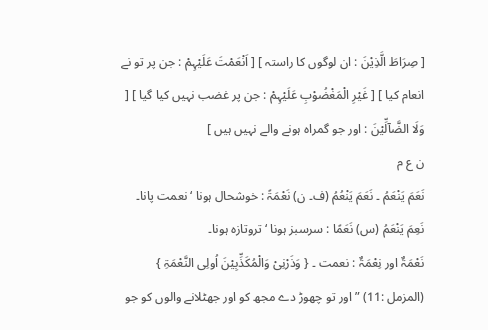[ صِرَاطَ الَّذِیْنَ : ان لوگوں کا راستہ ] [ اَنْعَمْتَ عَلَیْہِمْ : جن پر تو نے انعام کیا ] [ غَیْرِ الْمَغْضُوْبِ عَلَیْہِمْ : جن پر غضب نہیں کیا گیا ] [ وَلَا الضَّآلِّیْنَ : اور جو گمراہ ہونے والے نہیں ہیں ]
ن ع م
نَعَمَ یَنْعَمُ ۔ نَعَمَ یَنْعُمُ (ف۔ ن) نَعْمَۃً : خوشحال ہونا ‘ نعمت پانا۔
نَعِمَ یَنْعَمُ (س) نَعَمًا : سرسبز ہونا ‘ تروتازہ ہونا۔
نَعْمَۃٌ اور نِعْمَۃٌ : نعمت ۔ { وَذَرْنِیْ وَالْمُکَذِّبِیْنَ اُولِی النَّعْمَۃِ } (المزمل :11) ” اور تو چھوڑ دے مجھ کو اور جھٹلانے والوں کو جو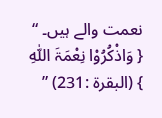نعمت والے ہیں۔ “ { وَاذْکُرُوْا نِعْمَۃَ اللّٰہِ } (البقرۃ :231) ”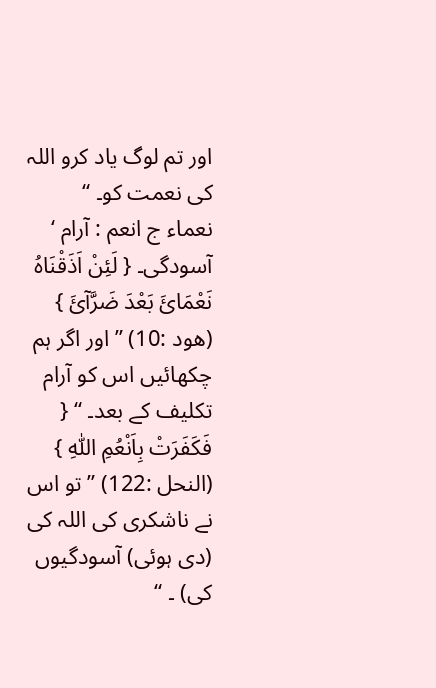اور تم لوگ یاد کرو اللہ کی نعمت کو۔ “
نعماء ج انعم : آرام ‘ آسودگی۔ { لَئِنْ اَذَقْنَاہُ نَعْمَائَ بَعْدَ ضَرَّآئَ } (ھود :10) ” اور اگر ہم چکھائیں اس کو آرام تکلیف کے بعد۔ “ { فَکَفَرَتْ بِاَنْعُمِ اللّٰہِ } (النحل :122) ” تو اس نے ناشکری کی اللہ کی (دی ہوئی) آسودگیوں کی) ۔ “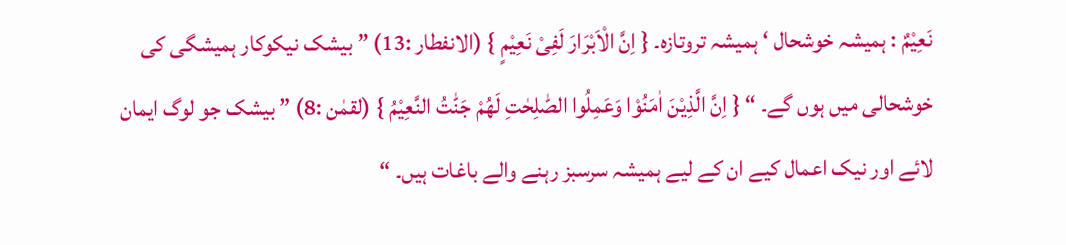نَعِیْمٌ : ہمیشہ خوشحال ‘ ہمیشہ تروتازہ۔ { اِنَّ الْاَبْرَارَ لَفِیْ نَعِیْمٍ } (الانفطار :13) ” بیشک نیکوکار ہمیشگی کی خوشحالی میں ہوں گے۔ “ { اِنَّ الَّذِیْنَ اٰمَنُوْا وَعَمِلُوا الصّٰلِحٰتِ لَھُمْ جَنّٰتُ النَّعِیْمُ } (لقمٰن :8) ” بیشک جو لوگ ایمان لائے اور نیک اعمال کیے ان کے لیے ہمیشہ سرسبز رہنے والے باغات ہیں۔ “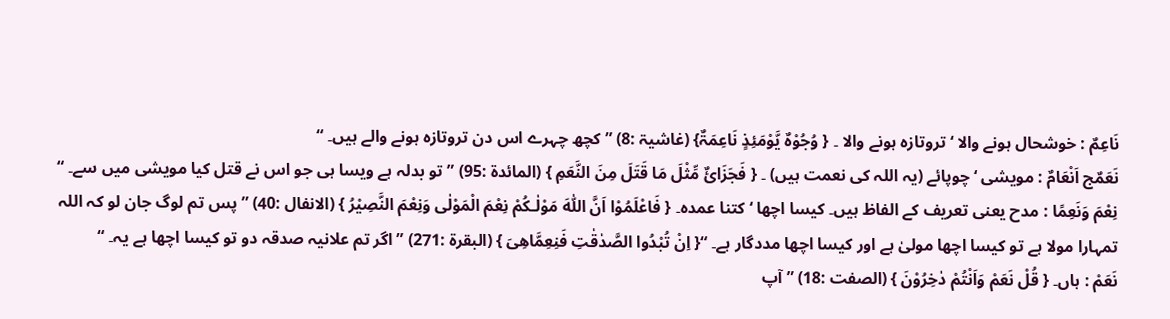نَاعِمٌ : خوشحال ہونے والا ‘ تروتازہ ہونے والا ۔ { وُجُوْہٌ یَّوْمَئِذٍ نَاعِمَۃٌ} (غاشیۃ :8) ” کچھ چہرے اس دن تروتازہ ہونے والے ہیں۔ “
نَعَمٌج اَنْعَامٌ : مویشی ‘ چوپائے (یہ اللہ کی نعمت ہیں) ۔ { فَجَزَائٌ مِّثْلَ مَا قَتَلَ مِنَ النَّعَمِ } (المائدۃ :95) ” تو بدلہ ہے ویسا ہی جو اس نے قتل کیا مویشی میں سے۔ “
نِعْمَ وَنَعِمًا : مدح یعنی تعریف کے الفاظ ہیں۔ کیسا اچھا ‘ کتنا عمدہ۔ { فَاعْلَمُوْا اَنَّ اللّٰہَ مَوْلٰـکُمْ نِعْمَ الْمَوْلٰی وَنِعْمَ النَّصِیْرُ } (الانفال :40) ” پس تم لوگ جان لو کہ اللہ تمہارا مولا ہے تو کیسا اچھا مولیٰ ہے اور کیسا اچھا مددگار ہے۔ “{ اِنْ تُبْدُوا الصَّدٰقٰتِ فَنِعِمَّاھِیَ } (البقرۃ :271) ” اگر تم علانیہ صدقہ دو تو کیسا اچھا ہے یہ۔ “
نَعَمْ : ہاں۔ { قُلْ نَعَمْ وَاَنْتُمْ دٰخِرُوْنَ } (الصفت :18) ” آپ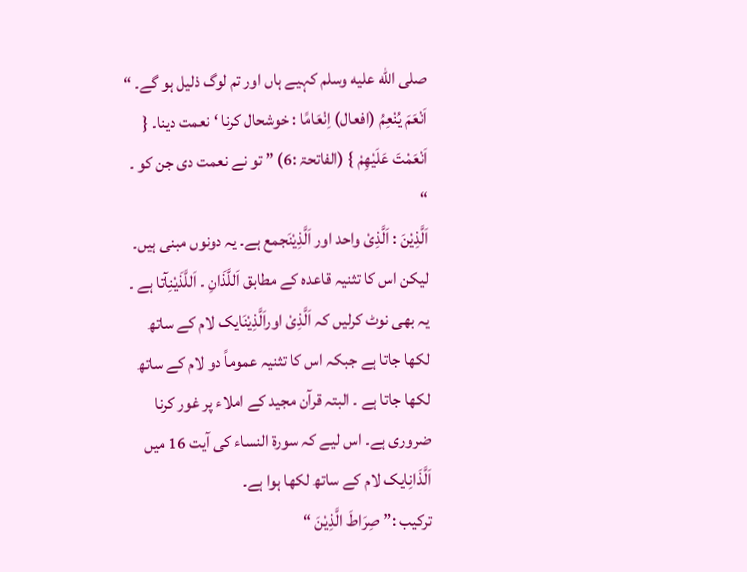صلى الله عليه وسلم کہیے ہاں اور تم لوگ ذلیل ہو گے۔ “
اَنْعَمَ یُنْعِمُ (افعال) اِنْعَامًا : خوشحال کرنا ‘ نعمت دینا۔ { اَنْعَمْتَ عَلَیْھِمْ } (الفاتحۃ :6) ” تو نے نعمت دی جن کو ۔ “
اَلَّذِیْنَ : اَلَّذِیْ واحد اور اَلَّذِیْنَجمع ہے۔ یہ دونوں مبنی ہیں۔ لیکن اس کا تثنیہ قاعدہ کے مطابق اَللَّذَانِ ۔ اَللَّذَیْنِآتا ہے ۔ یہ بھی نوٹ کرلیں کہ اَلَّذِیْ اوراَلَّذِیْنَایک لام کے ساتھ لکھا جاتا ہے جبکہ اس کا تثنیہ عموماً دو لام کے ساتھ لکھا جاتا ہے ۔ البتہ قرآن مجید کے املاء پر غور کرنا ضروری ہے۔ اس لیے کہ سورة النساء کی آیت 16 میں اَلَّذَانِایک لام کے ساتھ لکھا ہوا ہے۔
ترکیب :” صِرَاطَ الَّذِیْنَ “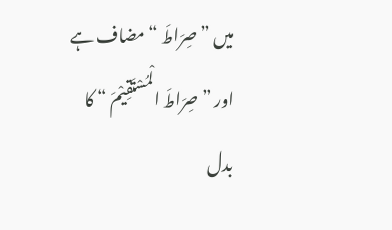میں ” صِرَاطَ “ مضاف ہے اور ” صِرَاطَ الْمُسْتَقِیْمَ “ کا بدل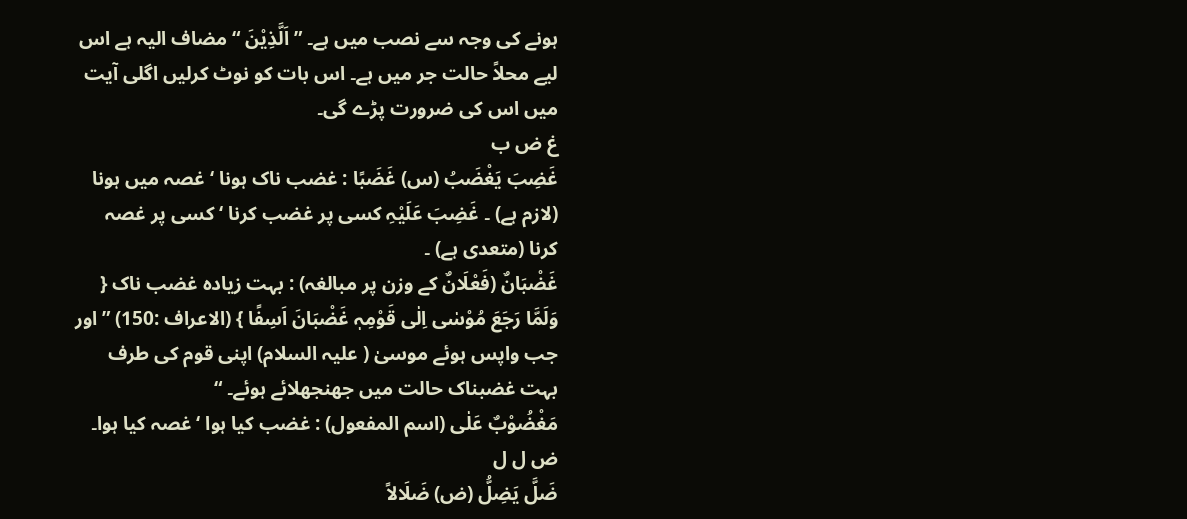ہونے کی وجہ سے نصب میں ہے۔ ” اَلَّذِیْنَ “ مضاف الیہ ہے اس لیے محلاً حالت جر میں ہے۔ اس بات کو نوٹ کرلیں اگلی آیت میں اس کی ضرورت پڑے گی۔
غ ض ب
غَضِبَ یَغْضَبُ (س) غَضَبًا : غضب ناک ہونا ‘ غصہ میں ہونا (لازم ہے) ۔ غَضِبَ عَلَیْہِ کسی پر غضب کرنا ‘ کسی پر غصہ کرنا (متعدی ہے) ۔
غَضْبَانٌ (فَعْلَانٌ کے وزن پر مبالغہ) : بہت زیادہ غضب ناک { وَلَمَّا رَجَعَ مُوْسٰی اِلٰی قَوْمِہٖ غَضْبَانَ اَسِفًا } (الاعراف :150) ” اور جب واپس ہوئے موسیٰ ( علیہ السلام) اپنی قوم کی طرف بہت غضبناک حالت میں جھنجھلائے ہوئے۔ “
مَغْضُوْبٌ عَلٰی (اسم المفعول) : غضب کیا ہوا ‘ غصہ کیا ہوا۔
ض ل ل
ضَلَّ یَضِلُّ (ض) ضَلَالاً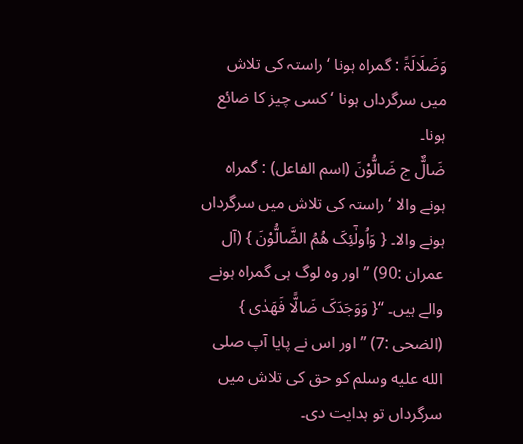وَضَلَالَۃً : گمراہ ہونا ‘ راستہ کی تلاش میں سرگرداں ہونا ‘ کسی چیز کا ضائع ہونا۔
ضَالٌّ ج ضَالُّوْنَ (اسم الفاعل) : گمراہ ہونے والا ‘ راستہ کی تلاش میں سرگرداں ہونے والا۔ { وَاُولٰٓئِکَ ھُمُ الضَّالُّوْنَ } (آل عمران :90) ” اور وہ لوگ ہی گمراہ ہونے والے ہیں۔ “{ وَوَجَدَکَ ضَالًّا فَھَدٰی } (الضحی :7) ” اور اس نے پایا آپ صلى الله عليه وسلم کو حق کی تلاش میں سرگرداں تو ہدایت دی۔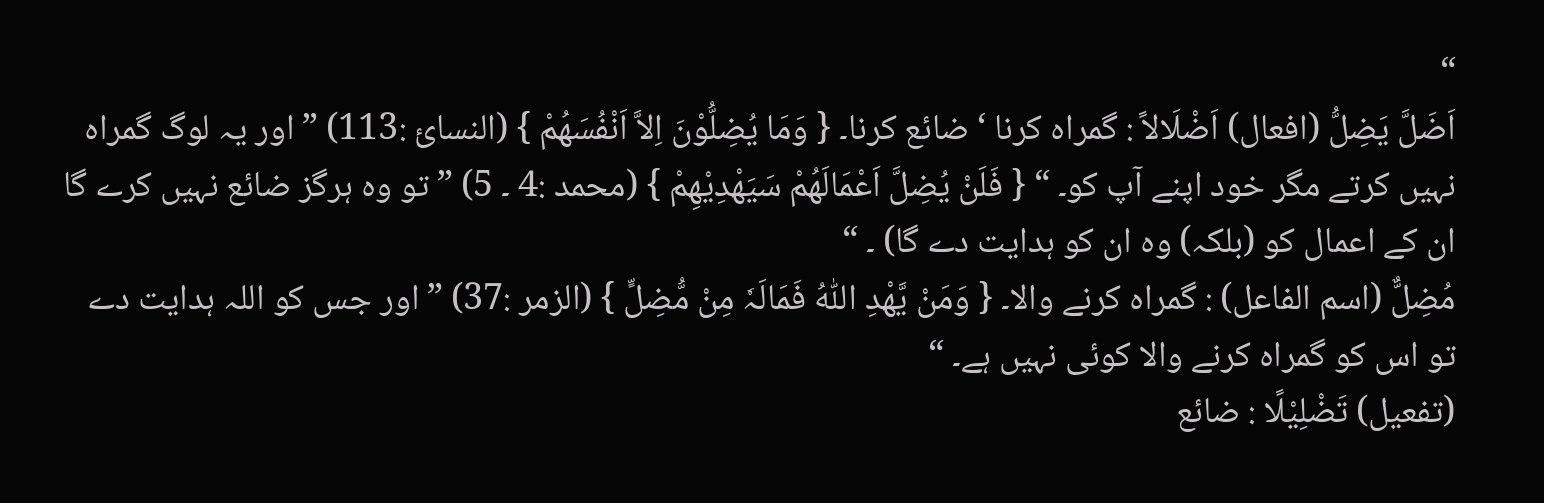“
اَضَلَّ یَضِلُّ (افعال) اَضْلَالاً : گمراہ کرنا ‘ ضائع کرنا۔ { وَمَا یُضِلُّوْنَ اِلاَّ اَنْفُسَھُمْ } (النسائ :113) ” اور یہ لوگ گمراہ نہیں کرتے مگر خود اپنے آپ کو۔ “ { فَلَنْ یُضِلَّ اَعْمَالَھُمْ سَیَھْدِیْھِمْ } (محمد :4 ۔ 5) ” تو وہ ہرگز ضائع نہیں کرے گا ان کے اعمال کو (بلکہ) وہ ان کو ہدایت دے گا) ۔ “
مُضِلٌّ (اسم الفاعل) : گمراہ کرنے والا۔ { وَمَنْ یَّھْدِ اللّٰہُ فَمَالَہٗ مِنْ مُّضِلٍّ } (الزمر :37) ” اور جس کو اللہ ہدایت دے تو اس کو گمراہ کرنے والا کوئی نہیں ہے۔ “
(تفعیل) تَضْلِیْلًا : ضائع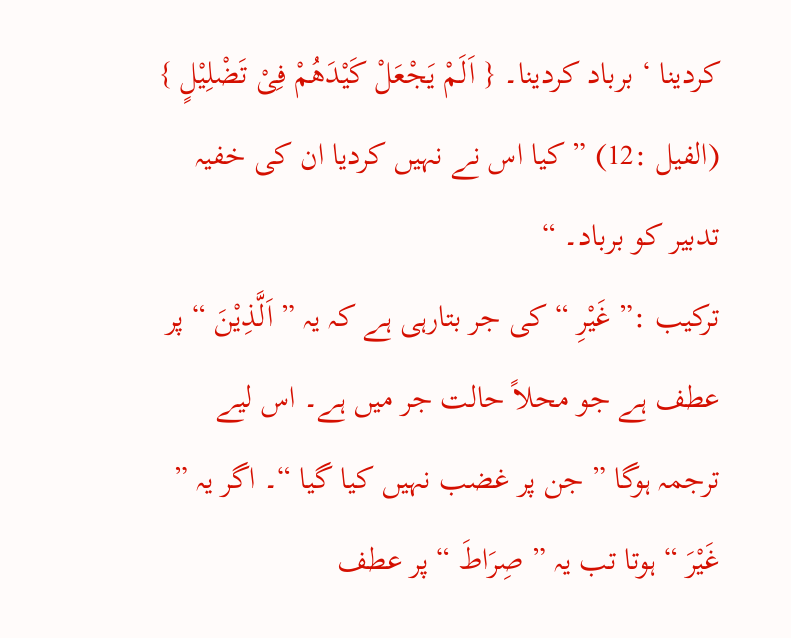کردینا ‘ برباد کردینا۔ { اَلَمْ یَجْعَلْ کَیْدَھُمْ فِیْ تَضْلِیْلٍ } (الفیل :12) ” کیا اس نے نہیں کردیا ان کی خفیہ تدبیر کو برباد۔ “
ترکیب :” غَیْرِ “ کی جر بتارہی ہے کہ یہ ” اَلَّذِیْنَ “ پر عطف ہے جو محلاً حالت جر میں ہے۔ اس لیے ترجمہ ہوگا ” جن پر غضب نہیں کیا گیا “۔ اگر یہ ” غَیْرَ “ ہوتا تب یہ ” صِرَاطَ “ پر عطف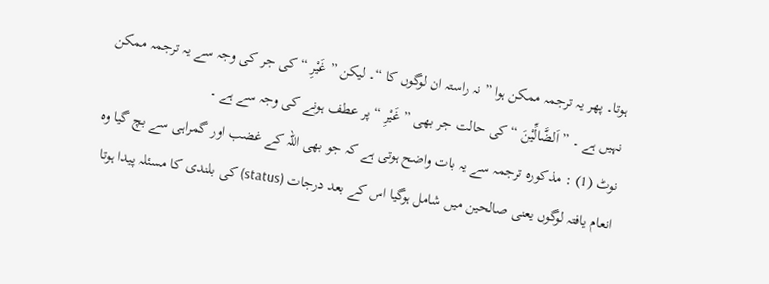ہوتا۔ پھر یہ ترجمہ ممکن ہوا ” نہ راستہ ان لوگوں کا “۔ لیکن ” غَیْرِ “ کی جر کی وجہ سے یہ ترجمہ ممکن نہیں ہے ۔ ” اَلضَّالِّیْنَ “ کی حالت جر بھی ” غَیْرِ “ پر عطف ہونے کی وجہ سے ہے ۔
نوٹ (1) : مذکورہ ترجمہ سے یہ بات واضح ہوتی ہے کہ جو بھی اللہ کے غضب اور گمراہی سے بچ گیا وہ انعام یافتہ لوگوں یعنی صالحین میں شامل ہوگیا اس کے بعد درجات (status) کی بلندی کا مسئلہ پیدا ہوتا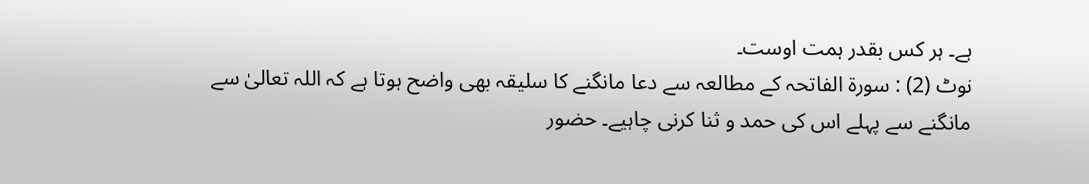ہے۔ ہر کس بقدر ہمت اوست۔
نوٹ (2) : سورة الفاتحہ کے مطالعہ سے دعا مانگنے کا سلیقہ بھی واضح ہوتا ہے کہ اللہ تعالیٰ سے مانگنے سے پہلے اس کی حمد و ثنا کرنی چاہیے۔ حضور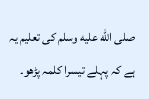صلى الله عليه وسلم کی تعلیم یہ ہے کہ پہلے تیسرا کلمہ پڑھو۔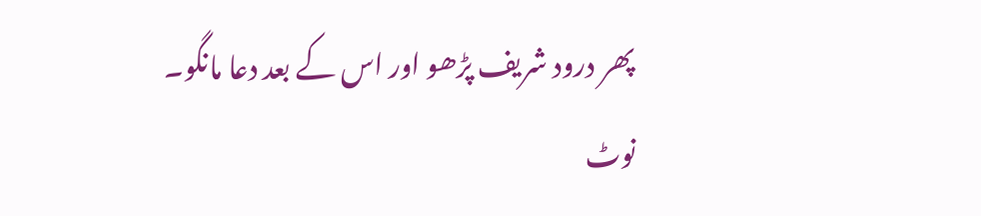پھر درود شریف پڑھو اور اس کے بعد دعا مانگو۔
نوٹ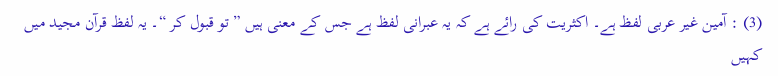(3) : آمین غیر عربی لفظ ہے۔ اکثریت کی رائے ہے کہ یہ عبرانی لفظ ہے جس کے معنی ہیں ” تو قبول کر “۔ یہ لفظ قرآن مجید میں کہیں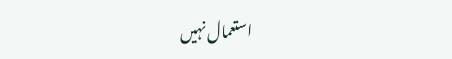استعمال نہیں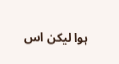ہوا لیکن اس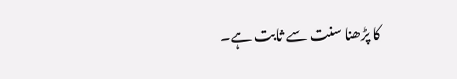کا پڑھنا سنت سے ثابت ہے۔